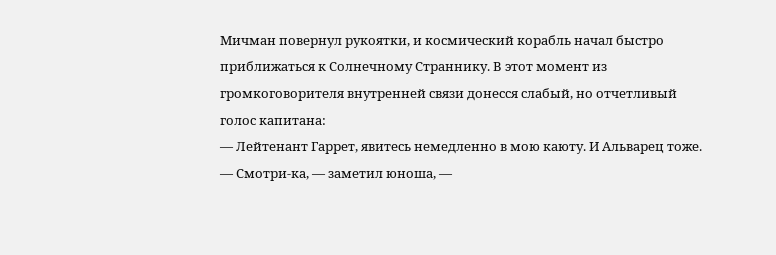Мичман повернул рукоятки, и космический корабль начал быстро приближаться к Солнечному Страннику. В этот момент из громкоговорителя внутренней связи донесся слабый, но отчетливый голос капитана:
— Лейтенант Гаррет, явитесь немедленно в мою каюту. И Альварец тоже.
— Смотри-ка, — заметил юноша, —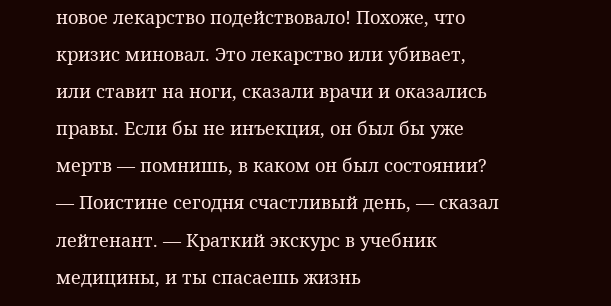новое лекарство подействовало! Похоже, что кризис миновал. Это лекарство или убивает, или ставит на ноги, сказали врачи и оказались правы. Если бы не инъекция, он был бы уже мертв — помнишь, в каком он был состоянии?
— Поистине сегодня счастливый день, — сказал лейтенант. — Краткий экскурс в учебник медицины, и ты спасаешь жизнь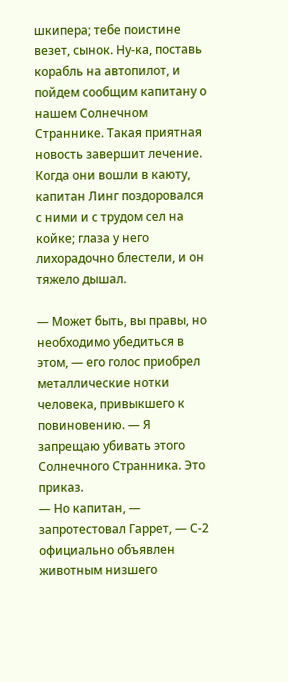шкипера; тебе поистине везет, сынок. Ну-ка, поставь корабль на автопилот, и пойдем сообщим капитану о нашем Солнечном Страннике. Такая приятная новость завершит лечение.
Когда они вошли в каюту, капитан Линг поздоровался с ними и с трудом сел на койке; глаза у него лихорадочно блестели, и он тяжело дышал.

— Может быть, вы правы, но необходимо убедиться в этом, — его голос приобрел металлические нотки человека, привыкшего к повиновению. — Я запрещаю убивать этого Солнечного Странника. Это приказ.
— Но капитан, — запротестовал Гаррет, — С-2 официально объявлен животным низшего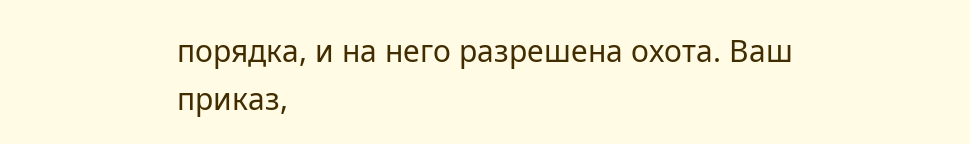порядка, и на него разрешена охота. Ваш приказ,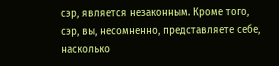сэр, является незаконным. Кроме того, сэр, вы, несомненно, представляете себе, насколько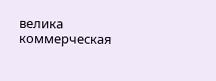велика коммерческая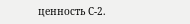ценность С-2.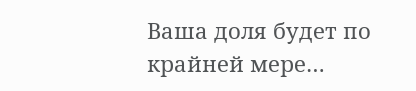Ваша доля будет по крайней мере…